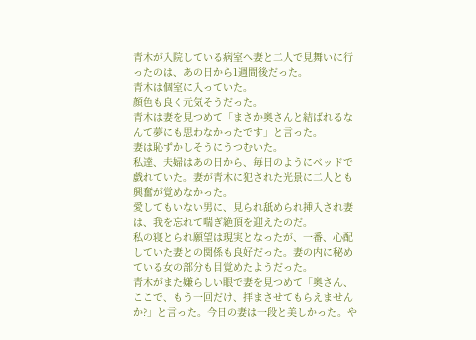青木が入院している病室へ妻と二人で見舞いに行ったのは、あの日から1週間後だった。
青木は個室に入っていた。
顔色も良く元気そうだった。
青木は妻を見つめて「まさか奥さんと結ばれるなんて夢にも思わなかったです」と言った。
妻は恥ずかしそうにうつむいた。
私達、夫婦はあの日から、毎日のようにベッドで戯れていた。妻が青木に犯された光景に二人とも興奮が覚めなかった。
愛してもいない男に、見られ舐められ挿入され妻は、我を忘れて喘ぎ絶頂を迎えたのだ。
私の寝とられ願望は現実となったが、一番、心配していた妻との関係も良好だった。妻の内に秘めている女の部分も目覚めたようだった。
青木がまた嫌らしい眼で妻を見つめて「奥さん、ここで、もう一回だけ、拝まさせてもらえませんか?」と言った。今日の妻は一段と美しかった。や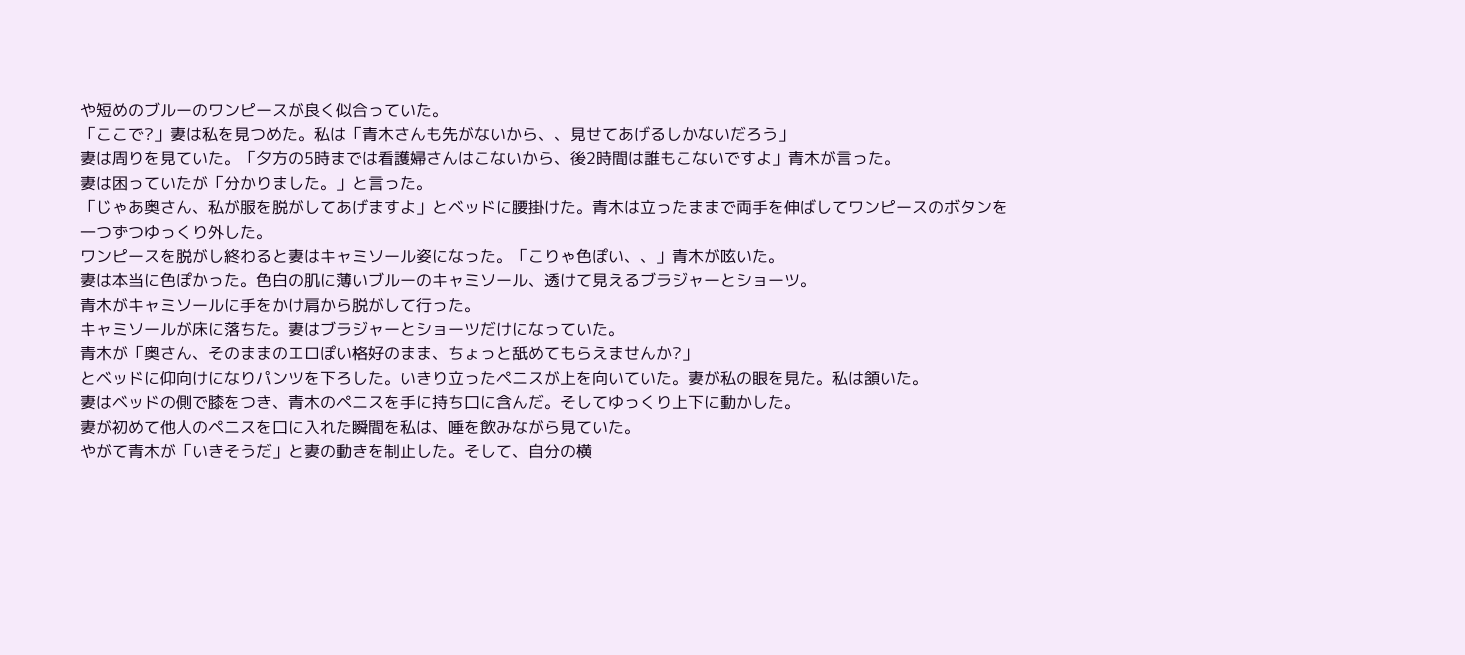や短めのブルーのワンピースが良く似合っていた。
「ここで?」妻は私を見つめた。私は「青木さんも先がないから、、見せてあげるしかないだろう」
妻は周りを見ていた。「夕方の5時までは看護婦さんはこないから、後2時間は誰もこないですよ」青木が言った。
妻は困っていたが「分かりました。」と言った。
「じゃあ奥さん、私が服を脱がしてあげますよ」とベッドに腰掛けた。青木は立ったままで両手を伸ばしてワンピースのボタンを一つずつゆっくり外した。
ワンピースを脱がし終わると妻はキャミソール姿になった。「こりゃ色ぽい、、」青木が呟いた。
妻は本当に色ぽかった。色白の肌に薄いブルーのキャミソール、透けて見えるブラジャーとショーツ。
青木がキャミソールに手をかけ肩から脱がして行った。
キャミソールが床に落ちた。妻はブラジャーとショーツだけになっていた。
青木が「奥さん、そのままのエロぽい格好のまま、ちょっと舐めてもらえませんか?」
とベッドに仰向けになりパンツを下ろした。いきり立ったペニスが上を向いていた。妻が私の眼を見た。私は頷いた。
妻はベッドの側で膝をつき、青木のペニスを手に持ち口に含んだ。そしてゆっくり上下に動かした。
妻が初めて他人のペニスを口に入れた瞬間を私は、唾を飲みながら見ていた。
やがて青木が「いきそうだ」と妻の動きを制止した。そして、自分の横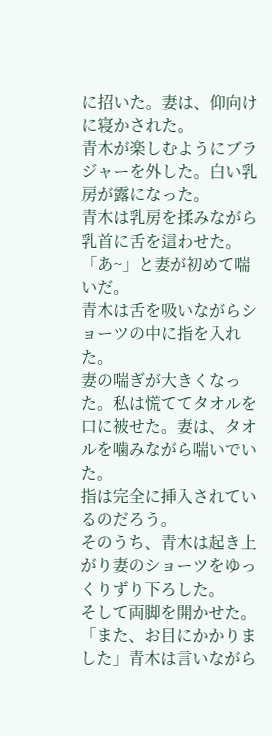に招いた。妻は、仰向けに寝かされた。
青木が楽しむようにブラジャーを外した。白い乳房が露になった。
青木は乳房を揉みながら乳首に舌を這わせた。
「あ~」と妻が初めて喘いだ。
青木は舌を吸いながらショーツの中に指を入れた。
妻の喘ぎが大きくなった。私は慌ててタオルを口に被せた。妻は、タオルを噛みながら喘いでいた。
指は完全に挿入されているのだろう。
そのうち、青木は起き上がり妻のショーツをゆっくりずり下ろした。
そして両脚を開かせた。「また、お目にかかりました」青木は言いながら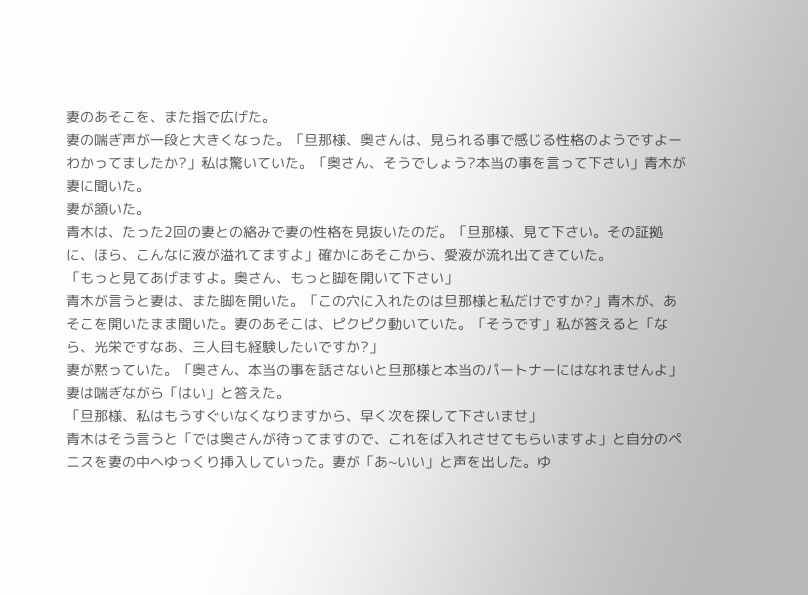妻のあそこを、また指で広げた。
妻の喘ぎ声が一段と大きくなった。「旦那様、奥さんは、見られる事で感じる性格のようですよーわかってましたか?」私は驚いていた。「奥さん、そうでしょう?本当の事を言って下さい」青木が妻に聞いた。
妻が頷いた。
青木は、たった2回の妻との絡みで妻の性格を見抜いたのだ。「旦那様、見て下さい。その証拠に、ほら、こんなに液が溢れてますよ」確かにあそこから、愛液が流れ出てきていた。
「もっと見てあげますよ。奥さん、もっと脚を開いて下さい」
青木が言うと妻は、また脚を開いた。「この穴に入れたのは旦那様と私だけですか?」青木が、あそこを開いたまま聞いた。妻のあそこは、ピクピク動いていた。「そうです」私が答えると「なら、光栄ですなあ、三人目も経験したいですか?」
妻が黙っていた。「奥さん、本当の事を話さないと旦那様と本当のパートナーにはなれませんよ」妻は喘ぎながら「はい」と答えた。
「旦那様、私はもうすぐいなくなりますから、早く次を探して下さいませ」
青木はそう言うと「では奥さんが待ってますので、これをば入れさせてもらいますよ」と自分のペニスを妻の中へゆっくり挿入していった。妻が「あ~いい」と声を出した。ゆ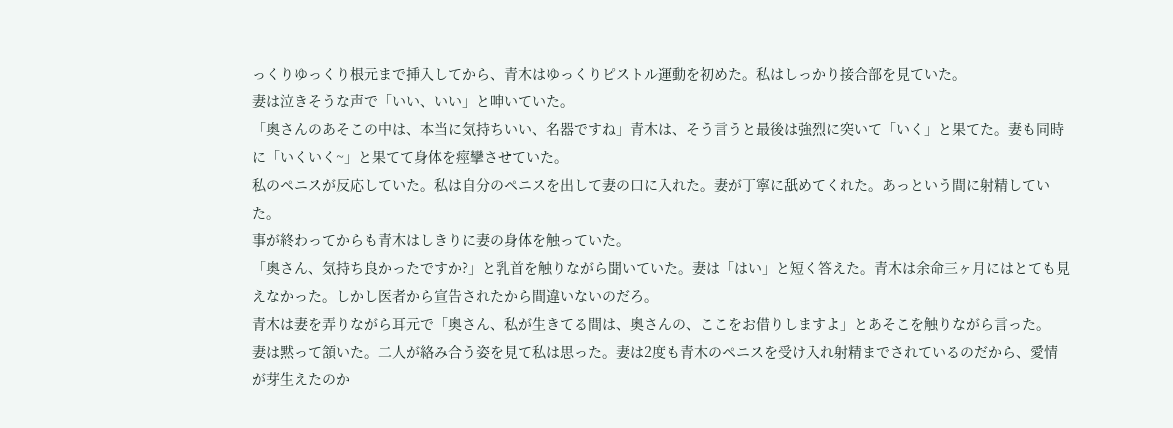っくりゆっくり根元まで挿入してから、青木はゆっくりピストル運動を初めた。私はしっかり接合部を見ていた。
妻は泣きそうな声で「いい、いい」と呻いていた。
「奥さんのあそこの中は、本当に気持ちいい、名器ですね」青木は、そう言うと最後は強烈に突いて「いく」と果てた。妻も同時に「いくいく~」と果てて身体を痙攣させていた。
私のペニスが反応していた。私は自分のペニスを出して妻の口に入れた。妻が丁寧に舐めてくれた。あっという間に射精していた。
事が終わってからも青木はしきりに妻の身体を触っていた。
「奥さん、気持ち良かったですか?」と乳首を触りながら聞いていた。妻は「はい」と短く答えた。青木は余命三ヶ月にはとても見えなかった。しかし医者から宣告されたから間違いないのだろ。
青木は妻を弄りながら耳元で「奥さん、私が生きてる間は、奥さんの、ここをお借りしますよ」とあそこを触りながら言った。
妻は黙って頷いた。二人が絡み合う姿を見て私は思った。妻は2度も青木のペニスを受け入れ射精までされているのだから、愛情が芽生えたのか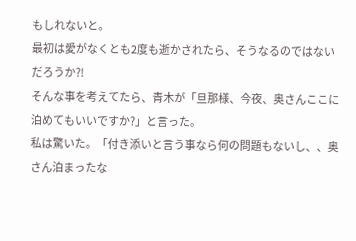もしれないと。
最初は愛がなくとも2度も逝かされたら、そうなるのではないだろうか?!
そんな事を考えてたら、青木が「旦那様、今夜、奥さんここに泊めてもいいですか?」と言った。
私は驚いた。「付き添いと言う事なら何の問題もないし、、奥さん泊まったな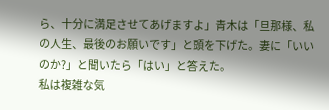ら、十分に満足させてあげますよ」青木は「旦那様、私の人生、最後のお願いです」と頭を下げた。妻に「いいのか?」と聞いたら「はい」と答えた。
私は複雑な気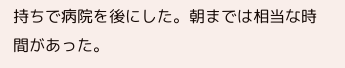持ちで病院を後にした。朝までは相当な時間があった。